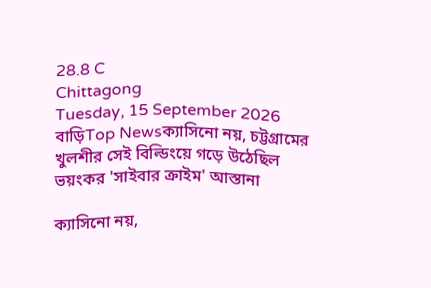28.8 C
Chittagong
Tuesday, 15 September 2026
বাড়িTop Newsক্যাসিনো নয়, চট্টগ্রামের খুলশীর সেই বিল্ডিংয়ে গড়ে উঠেছিল ভয়ংকর 'সাইবার ক্রাইম' আস্তানা

ক্যাসিনো নয়,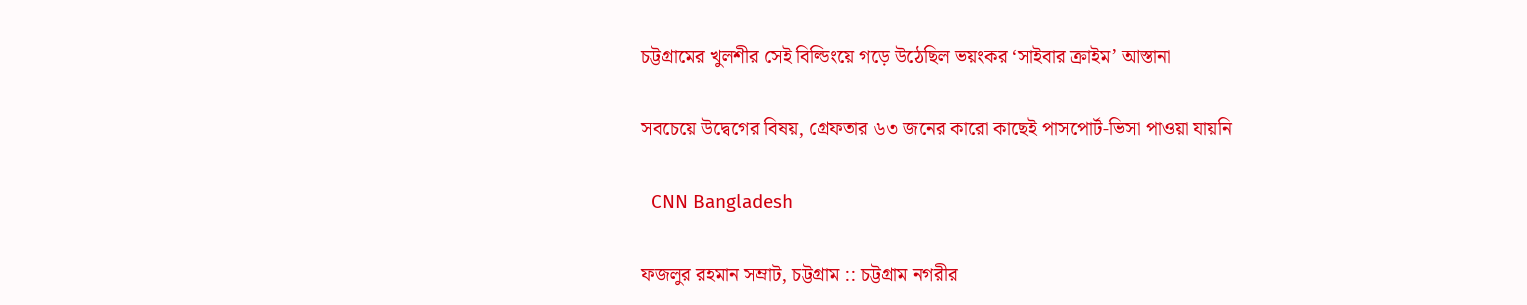চট্টগ্রামের খুলশীর সেই বিল্ডিংয়ে গড়ে উঠেছিল ভয়ংকর ‘সাইবার ক্রাইম’ আস্তানা

সবচেয়ে উদ্বেগের বিষয়, গ্রেফতার ৬৩ জনের কারো কাছেই পাসপোর্ট-ভিসা পাওয়া যায়নি

  CNN Bangladesh

ফজলুর রহমান সম্রাট, চট্টগ্রাম :: চট্টগ্রাম নগরীর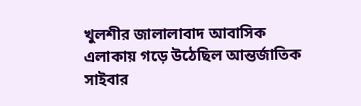খুলশীর জালালাবাদ আবাসিক এলাকায় গড়ে উঠেছিল আন্তর্জাতিক সাইবার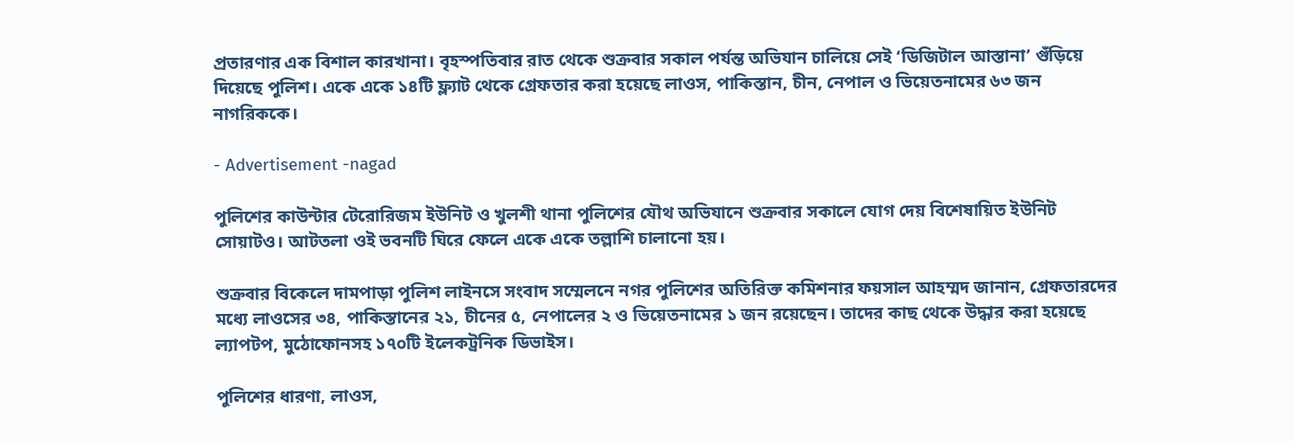প্রতারণার এক বিশাল কারখানা। বৃহস্পতিবার রাত থেকে শুক্রবার সকাল পর্যন্ত অভিযান চালিয়ে সেই ‘ডিজিটাল আস্তানা’ গুঁড়িয়ে দিয়েছে পুলিশ। একে একে ১৪টি ফ্ল্যাট থেকে গ্রেফতার করা হয়েছে লাওস, পাকিস্তান, চীন, নেপাল ও ভিয়েতনামের ৬৩ জন নাগরিককে।

- Advertisement -nagad

পুলিশের কাউন্টার টেরোরিজম ইউনিট ও খুলশী থানা পুলিশের যৌথ অভিযানে শুক্রবার সকালে যোগ দেয় বিশেষায়িত ইউনিট সোয়াটও। আটতলা ওই ভবনটি ঘিরে ফেলে একে একে তল্লাশি চালানো হয়।

শুক্রবার বিকেলে দামপাড়া পুলিশ লাইনসে সংবাদ সম্মেলনে নগর পুলিশের অতিরিক্ত কমিশনার ফয়সাল আহম্মদ জানান, গ্রেফতারদের মধ্যে লাওসের ৩৪, পাকিস্তানের ২১, চীনের ৫, নেপালের ২ ও ভিয়েতনামের ১ জন রয়েছেন। তাদের কাছ থেকে উদ্ধার করা হয়েছে ল্যাপটপ, মুঠোফোনসহ ১৭০টি ইলেকট্রনিক ডিভাইস।

পুলিশের ধারণা, লাওস,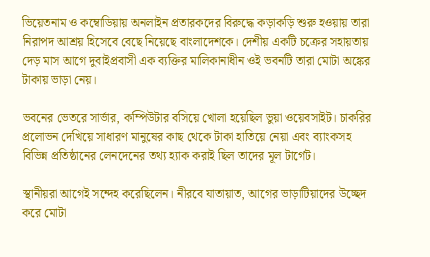ভিয়েতনাম ও কম্বোডিয়ায় অনলাইন প্রতারকদের বিরুদ্ধে কড়াকড়ি শুরু হওয়ায় তারা নিরাপদ আশ্রয় হিসেবে বেছে নিয়েছে বাংলাদেশকে। দেশীয় একটি চক্রের সহায়তায় দেড় মাস আগে দুবাইপ্রবাসী এক ব্যক্তির মালিকানাধীন ওই ভবনটি তারা মোটা অঙ্কের টাকায় ভাড়া নেয়।

ভবনের ভেতরে সার্ভার, কম্পিউটার বসিয়ে খোলা হয়েছিল ভুয়া ওয়েবসাইট। চাকরির প্রলোভন দেখিয়ে সাধারণ মানুষের কাছ থেকে টাকা হাতিয়ে নেয়া এবং ব্যাংকসহ বিভিন্ন প্রতিষ্ঠানের লেনদেনের তথ্য হ্যাক করাই ছিল তাদের মূল টার্গেট।

স্থানীয়রা আগেই সন্দেহ করেছিলেন। নীরবে যাতায়াত, আগের ভাড়াটিয়াদের উচ্ছেদ করে মোটা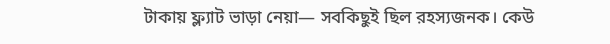টাকায় ফ্ল্যাট ভাড়া নেয়া— সবকিছুই ছিল রহস্যজনক। কেউ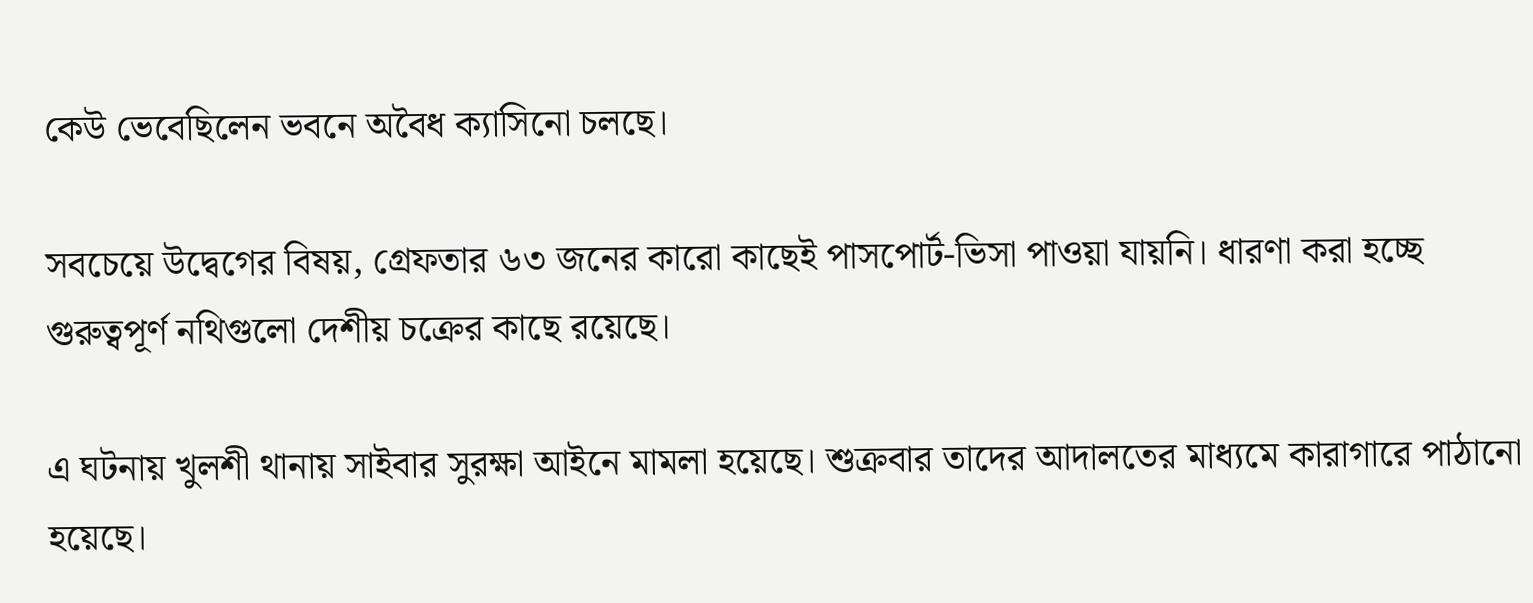কেউ ভেবেছিলেন ভবনে অবৈধ ক্যাসিনো চলছে।

সবচেয়ে উদ্বেগের বিষয়, গ্রেফতার ৬৩ জনের কারো কাছেই পাসপোর্ট-ভিসা পাওয়া যায়নি। ধারণা করা হচ্ছে গুরুত্বপূর্ণ নথিগুলো দেশীয় চক্রের কাছে রয়েছে।

এ ঘটনায় খুলশী থানায় সাইবার সুরক্ষা আইনে মামলা হয়েছে। শুক্রবার তাদের আদালতের মাধ্যমে কারাগারে পাঠানো হয়েছে।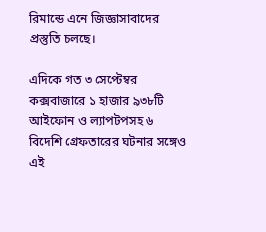রিমান্ডে এনে জিজ্ঞাসাবাদের প্রস্তুতি চলছে।

এদিকে গত ৩ সেপ্টেম্বর কক্সবাজারে ১ হাজার ৯৩৮টি আইফোন ও ল্যাপটপসহ ৬ বিদেশি গ্রেফতারের ঘটনার সঙ্গেও এই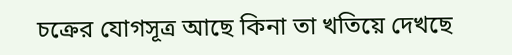চক্রের যোগসূত্র আছে কিনা তা খতিয়ে দেখছে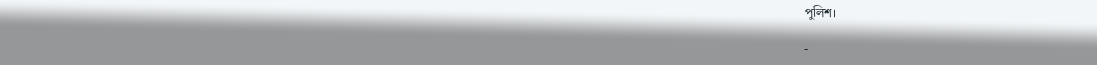পুলিশ।

-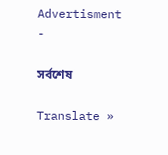Advertisment -

সর্বশেষ

Translate »